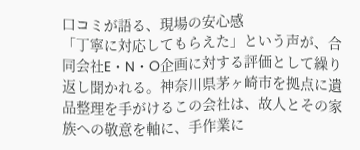口コミが語る、現場の安心感
「丁寧に対応してもらえた」という声が、合同会社E・N・O企画に対する評価として繰り返し聞かれる。神奈川県茅ヶ崎市を拠点に遺品整理を手がけるこの会社は、故人とその家族への敬意を軸に、手作業に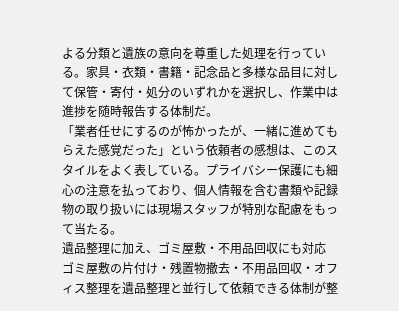よる分類と遺族の意向を尊重した処理を行っている。家具・衣類・書籍・記念品と多様な品目に対して保管・寄付・処分のいずれかを選択し、作業中は進捗を随時報告する体制だ。
「業者任せにするのが怖かったが、一緒に進めてもらえた感覚だった」という依頼者の感想は、このスタイルをよく表している。プライバシー保護にも細心の注意を払っており、個人情報を含む書類や記録物の取り扱いには現場スタッフが特別な配慮をもって当たる。
遺品整理に加え、ゴミ屋敷・不用品回収にも対応
ゴミ屋敷の片付け・残置物撤去・不用品回収・オフィス整理を遺品整理と並行して依頼できる体制が整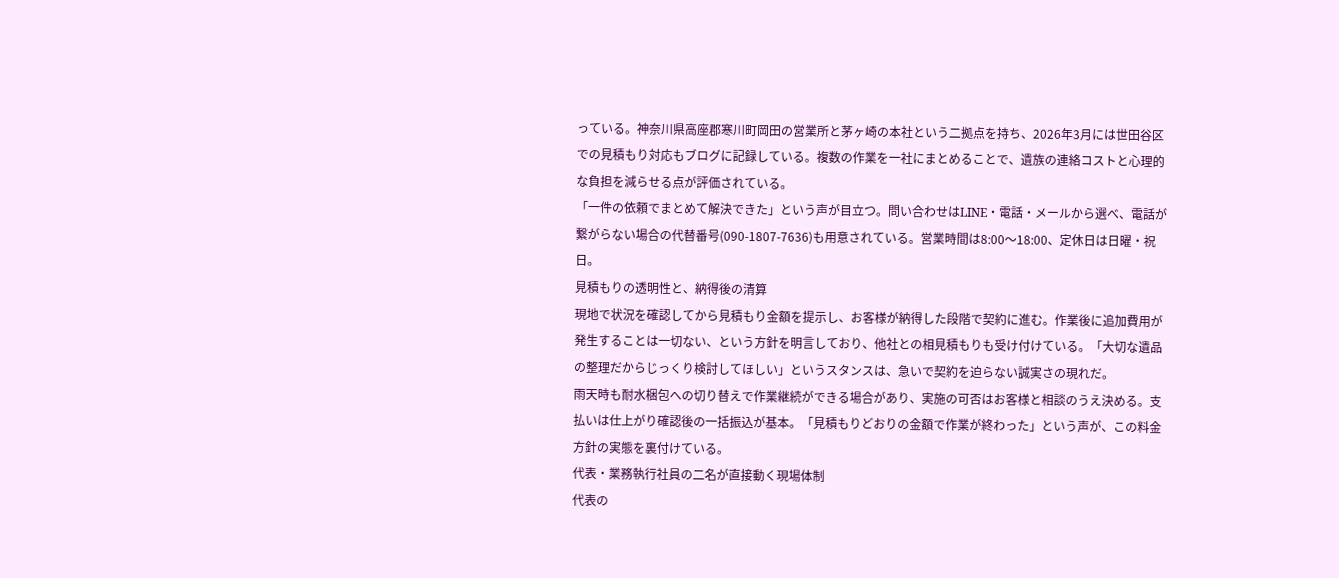っている。神奈川県高座郡寒川町岡田の営業所と茅ヶ崎の本社という二拠点を持ち、2026年3月には世田谷区での見積もり対応もブログに記録している。複数の作業を一社にまとめることで、遺族の連絡コストと心理的な負担を減らせる点が評価されている。
「一件の依頼でまとめて解決できた」という声が目立つ。問い合わせはLINE・電話・メールから選べ、電話が繋がらない場合の代替番号(090-1807-7636)も用意されている。営業時間は8:00〜18:00、定休日は日曜・祝日。
見積もりの透明性と、納得後の清算
現地で状況を確認してから見積もり金額を提示し、お客様が納得した段階で契約に進む。作業後に追加費用が発生することは一切ない、という方針を明言しており、他社との相見積もりも受け付けている。「大切な遺品の整理だからじっくり検討してほしい」というスタンスは、急いで契約を迫らない誠実さの現れだ。
雨天時も耐水梱包への切り替えで作業継続ができる場合があり、実施の可否はお客様と相談のうえ決める。支払いは仕上がり確認後の一括振込が基本。「見積もりどおりの金額で作業が終わった」という声が、この料金方針の実態を裏付けている。
代表・業務執行社員の二名が直接動く現場体制
代表の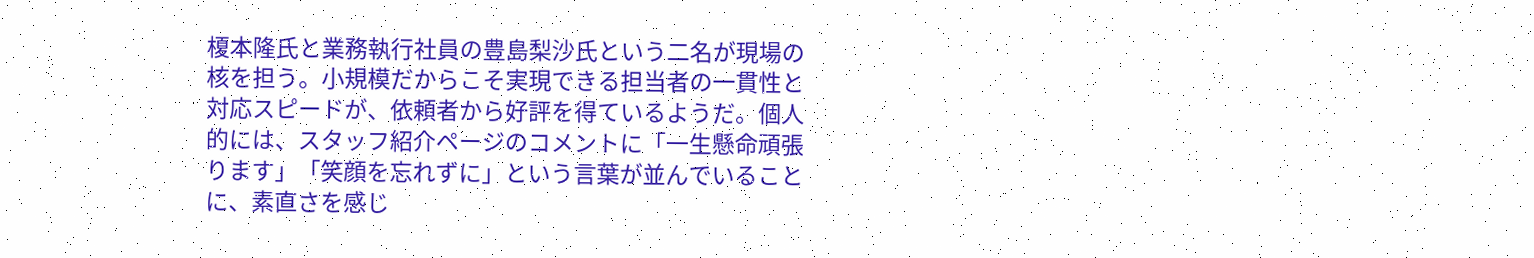榎本隆氏と業務執行社員の豊島梨沙氏という二名が現場の核を担う。小規模だからこそ実現できる担当者の一貫性と対応スピードが、依頼者から好評を得ているようだ。個人的には、スタッフ紹介ページのコメントに「一生懸命頑張ります」「笑顔を忘れずに」という言葉が並んでいることに、素直さを感じ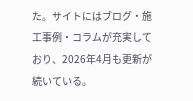た。サイトにはブログ・施工事例・コラムが充実しており、2026年4月も更新が続いている。